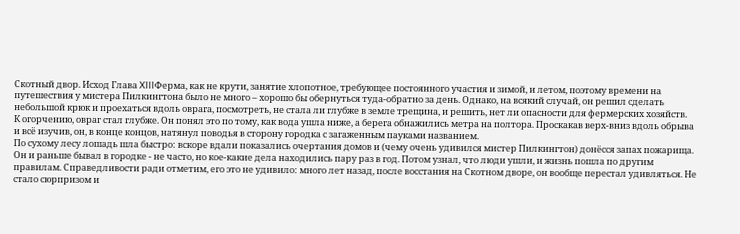Скотный двор. Исход Глава XIIIФерма, как не крути, занятие хлопотное, требующее постоянного участия и зимой, и летом, поэтому времени на путешествия у мистера Пилкингтона было не много – хорошо бы обернуться туда-обратно за день. Однако, на всякий случай, он решил сделать небольшой крюк и проехаться вдоль оврага, посмотреть, не стала ли глубже в земле трещина, и решить, нет ли опасности для фермерских хозяйств.
К огорчению, овраг стал глубже. Он понял это по тому, как вода ушла ниже, а берега обнажились метра на полтора. Проскакав верх-вниз вдоль обрыва и всё изучив, он, в конце концов, натянул поводья в сторону городка с загаженным пауками названием.
По сухому лесу лошадь шла быстро: вскоре вдали показались очертания домов и (чему очень удивился мистер Пилкингтон) донёсся запах пожарища. Он и раньше бывал в городке - не часто, но кое-какие дела находились пару раз в год. Потом узнал, что люди ушли, и жизнь пошла по другим правилам. Справедливости ради отметим, его это не удивило: много лет назад, после восстания на Скотном дворе, он вообще перестал удивляться. Не стало сюрпризом и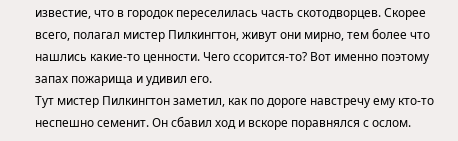известие, что в городок переселилась часть скотодворцев. Скорее всего, полагал мистер Пилкингтон, живут они мирно, тем более что нашлись какие-то ценности. Чего ссорится-то? Вот именно поэтому запах пожарища и удивил его.
Тут мистер Пилкингтон заметил, как по дороге навстречу ему кто-то неспешно семенит. Он сбавил ход и вскоре поравнялся с ослом.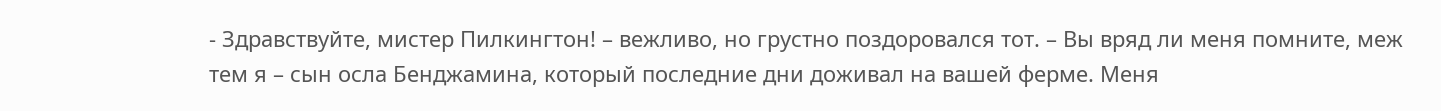- Здравствуйте, мистер Пилкингтон! – вежливо, но грустно поздоровался тот. – Вы вряд ли меня помните, меж тем я – сын осла Бенджамина, который последние дни доживал на вашей ферме. Меня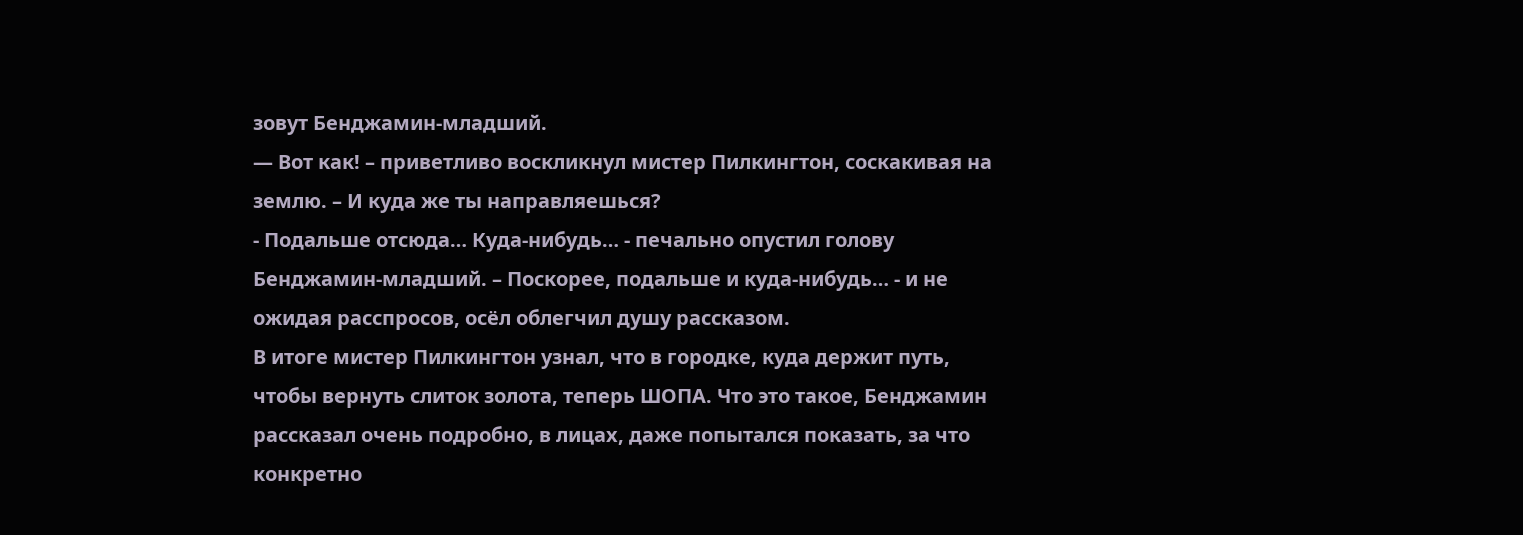зовут Бенджамин-младший.
— Вот как! – приветливо воскликнул мистер Пилкингтон, соскакивая на землю. – И куда же ты направляешься?
- Подальше отсюда… Куда-нибудь… - печально опустил голову Бенджамин-младший. – Поскорее, подальше и куда-нибудь… - и не ожидая расспросов, осёл облегчил душу рассказом.
В итоге мистер Пилкингтон узнал, что в городке, куда держит путь, чтобы вернуть слиток золота, теперь ШОПА. Что это такое, Бенджамин рассказал очень подробно, в лицах, даже попытался показать, за что конкретно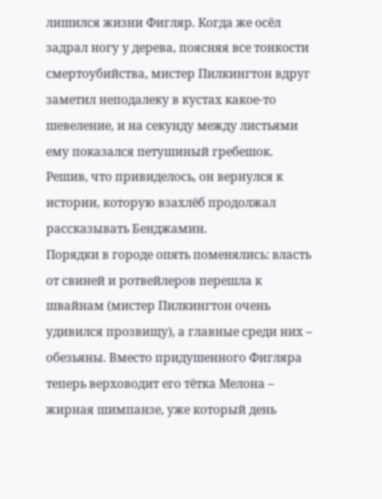лишился жизни Фигляр. Когда же осёл задрал ногу у дерева, поясняя все тонкости смертоубийства, мистер Пилкингтон вдруг заметил неподалеку в кустах какое-то шевеление, и на секунду между листьями ему показался петушиный гребешок. Решив, что привиделось, он вернулся к истории, которую взахлёб продолжал рассказывать Бенджамин.
Порядки в городе опять поменялись: власть от свиней и ротвейлеров перешла к швайнам (мистер Пилкингтон очень удивился прозвищу), а главные среди них – обезьяны. Вместо придушенного Фигляра теперь верховодит его тётка Мелона – жирная шимпанзе, уже который день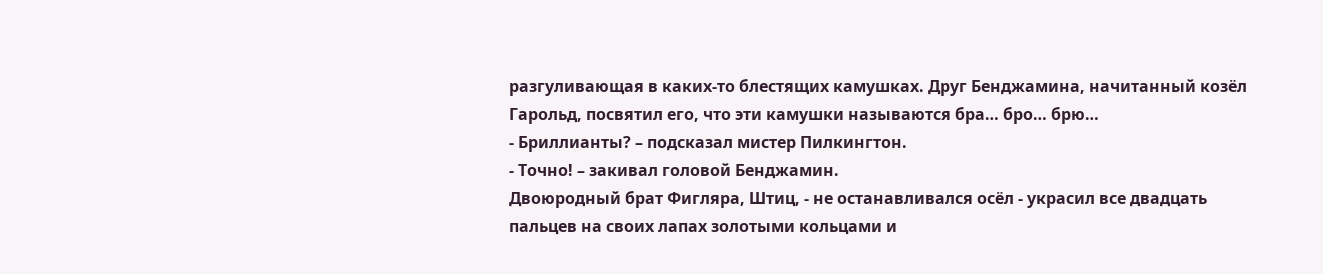разгуливающая в каких-то блестящих камушках. Друг Бенджамина, начитанный козёл Гарольд, посвятил его, что эти камушки называются бра… бро… брю…
- Бриллианты? – подсказал мистер Пилкингтон.
- Точно! – закивал головой Бенджамин.
Двоюродный брат Фигляра, Штиц, - не останавливался осёл - украсил все двадцать пальцев на своих лапах золотыми кольцами и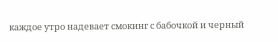каждое утро надевает смокинг с бабочкой и черный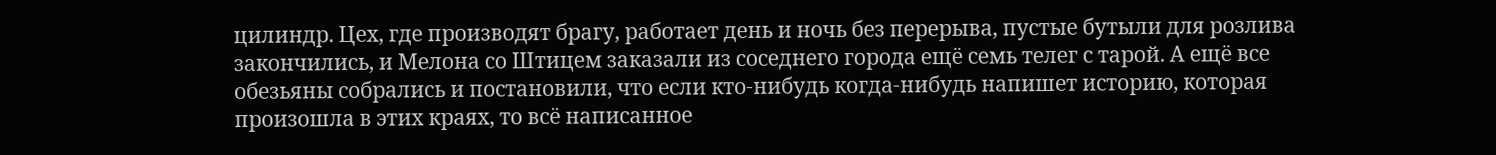цилиндр. Цех, где производят брагу, работает день и ночь без перерыва, пустые бутыли для розлива закончились, и Мелона со Штицем заказали из соседнего города ещё семь телег с тарой. А ещё все обезьяны собрались и постановили, что если кто-нибудь когда-нибудь напишет историю, которая произошла в этих краях, то всё написанное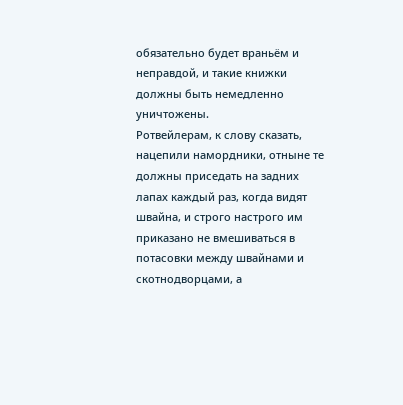обязательно будет враньём и неправдой, и такие книжки должны быть немедленно уничтожены.
Ротвейлерам, к слову сказать, нацепили намордники, отныне те должны приседать на задних лапах каждый раз, когда видят швайна, и строго настрого им приказано не вмешиваться в потасовки между швайнами и скотнодворцами, а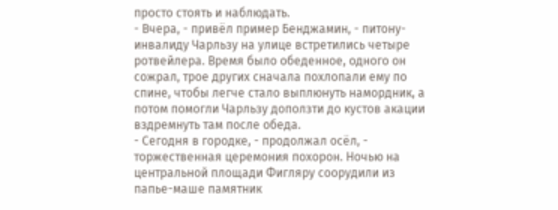просто стоять и наблюдать.
- Вчера, - привёл пример Бенджамин, - питону-инвалиду Чарльзу на улице встретились четыре ротвейлера. Время было обеденное, одного он сожрал, трое других сначала похлопали ему по спине, чтобы легче стало выплюнуть намордник, а потом помогли Чарльзу доползти до кустов акации вздремнуть там после обеда.
- Сегодня в городке, - продолжал осёл, - торжественная церемония похорон. Ночью на центральной площади Фигляру соорудили из папье-маше памятник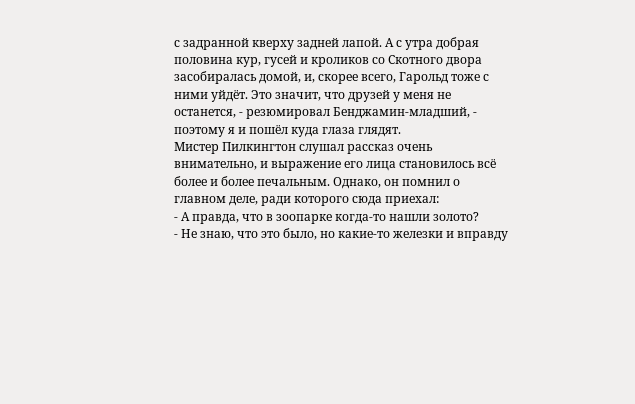с задранной кверху задней лапой. А с утра добрая половина кур, гусей и кроликов со Скотного двора засобиралась домой, и, скорее всего, Гарольд тоже с ними уйдёт. Это значит, что друзей у меня не останется, - резюмировал Бенджамин-младший, - поэтому я и пошёл куда глаза глядят.
Мистер Пилкингтон слушал рассказ очень внимательно, и выражение его лица становилось всё более и более печальным. Однако, он помнил о главном деле, ради которого сюда приехал:
- А правда, что в зоопарке когда-то нашли золото?
- Не знаю, что это было, но какие-то железки и вправду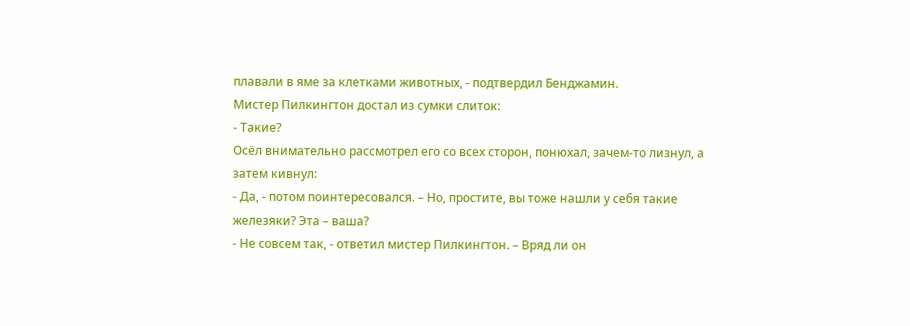плавали в яме за клетками животных, - подтвердил Бенджамин.
Мистер Пилкингтон достал из сумки слиток:
- Такие?
Осёл внимательно рассмотрел его со всех сторон, понюхал, зачем-то лизнул, а затем кивнул:
- Да, - потом поинтересовался. – Но, простите, вы тоже нашли у себя такие железяки? Эта – ваша?
- Не совсем так, - ответил мистер Пилкингтон. – Вряд ли он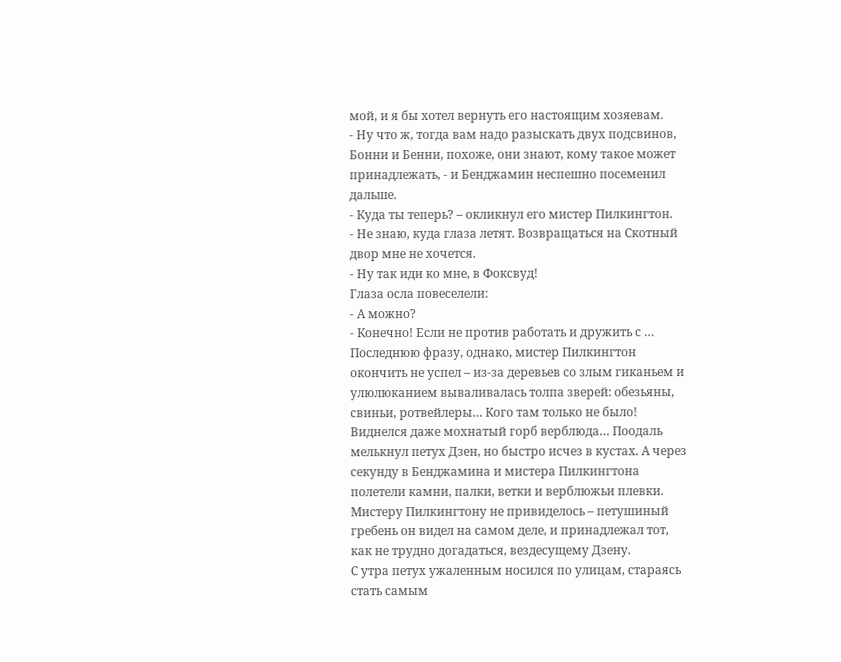мой, и я бы хотел вернуть его настоящим хозяевам.
- Ну что ж, тогда вам надо разыскать двух подсвинов, Бонни и Бенни, похоже, они знают, кому такое может принадлежать, - и Бенджамин неспешно посеменил дальше.
- Куда ты теперь? – окликнул его мистер Пилкингтон.
- Не знаю, куда глаза летят. Возвращаться на Скотный двор мне не хочется.
- Ну так иди ко мне, в Фоксвуд!
Глаза осла повеселели:
- А можно?
- Конечно! Если не против работать и дружить с …
Последнюю фразу, однако, мистер Пилкингтон окончить не успел – из-за деревьев со злым гиканьем и улюлюканием вываливалась толпа зверей: обезьяны, свиньи, ротвейлеры… Кого там только не было! Виднелся даже мохнатый горб верблюда… Поодаль мелькнул петух Дзен, но быстро исчез в кустах. А через секунду в Бенджамина и мистера Пилкингтона полетели камни, палки, ветки и верблюжьи плевки.
Мистеру Пилкингтону не привиделось – петушиный гребень он видел на самом деле, и принадлежал тот, как не трудно догадаться, вездесущему Дзену.
С утра петух ужаленным носился по улицам, стараясь стать самым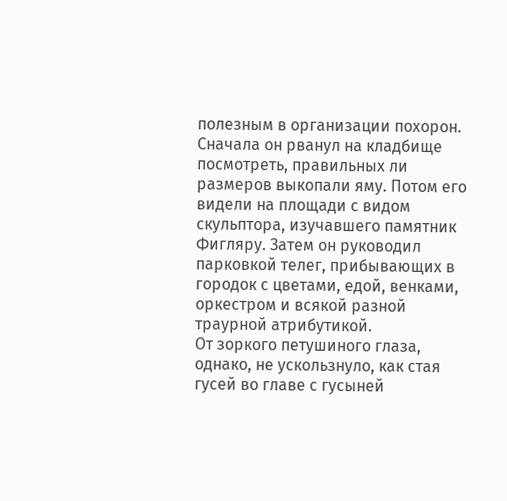полезным в организации похорон. Сначала он рванул на кладбище посмотреть, правильных ли размеров выкопали яму. Потом его видели на площади с видом скульптора, изучавшего памятник Фигляру. Затем он руководил парковкой телег, прибывающих в городок с цветами, едой, венками, оркестром и всякой разной траурной атрибутикой.
От зоркого петушиного глаза, однако, не ускользнуло, как стая гусей во главе с гусыней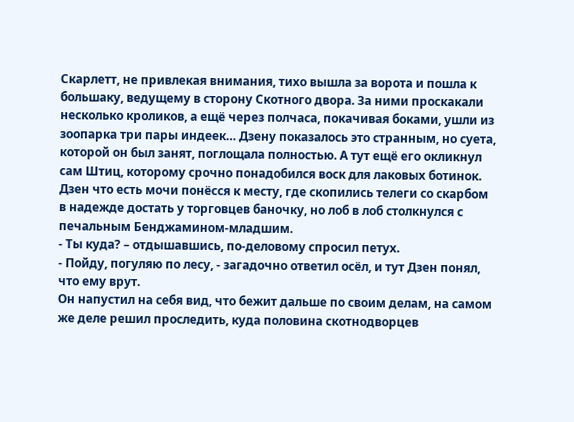Скарлетт, не привлекая внимания, тихо вышла за ворота и пошла к большаку, ведущему в сторону Скотного двора. За ними проскакали несколько кроликов, а ещё через полчаса, покачивая боками, ушли из зоопарка три пары индеек… Дзену показалось это странным, но суета, которой он был занят, поглощала полностью. А тут ещё его окликнул сам Штиц, которому срочно понадобился воск для лаковых ботинок. Дзен что есть мочи понёсся к месту, где скопились телеги со скарбом в надежде достать у торговцев баночку, но лоб в лоб столкнулся с печальным Бенджамином-младшим.
- Ты куда? – отдышавшись, по-деловому спросил петух.
- Пойду, погуляю по лесу, - загадочно ответил осёл, и тут Дзен понял, что ему врут.
Он напустил на себя вид, что бежит дальше по своим делам, на самом же деле решил проследить, куда половина скотнодворцев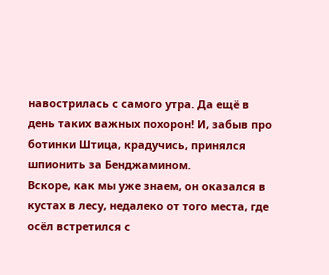навострилась с самого утра. Да ещё в день таких важных похорон! И, забыв про ботинки Штица, крадучись, принялся шпионить за Бенджамином.
Вскоре, как мы уже знаем, он оказался в кустах в лесу, недалеко от того места, где осёл встретился с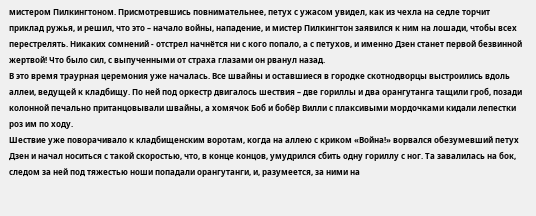мистером Пилкингтоном. Присмотревшись повнимательнее, петух с ужасом увидел, как из чехла на седле торчит приклад ружья, и решил, что это – начало войны, нападение, и мистер Пилкингтон заявился к ним на лошади, чтобы всех перестрелять. Никаких сомнений - отстрел начнётся ни с кого попало, а с петухов, и именно Дзен станет первой безвинной жертвой! Что было сил, с выпученными от страха глазами он рванул назад.
В это время траурная церемония уже началась. Все швайны и оставшиеся в городке скотнодворцы выстроились вдоль аллеи, ведущей к кладбищу. По ней под оркестр двигалось шествия – две гориллы и два орангутанга тащили гроб, позади колонной печально пританцовывали швайны, а хомячок Боб и бобёр Вилли с плаксивыми мордочками кидали лепестки роз им по ходу.
Шествие уже поворачивало к кладбищенским воротам, когда на аллею с криком «Война!» ворвался обезумевший петух Дзен и начал носиться с такой скоростью, что, в конце концов, умудрился сбить одну гориллу с ног. Та завалилась на бок, следом за ней под тяжестью ноши попадали орангутанги, и, разумеется, за ними на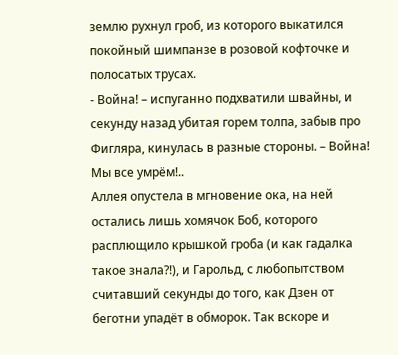землю рухнул гроб, из которого выкатился покойный шимпанзе в розовой кофточке и полосатых трусах.
- Война! – испуганно подхватили швайны, и секунду назад убитая горем толпа, забыв про Фигляра, кинулась в разные стороны. – Война! Мы все умрём!..
Аллея опустела в мгновение ока, на ней остались лишь хомячок Боб, которого расплющило крышкой гроба (и как гадалка такое знала?!), и Гарольд, с любопытством считавший секунды до того, как Дзен от беготни упадёт в обморок. Так вскоре и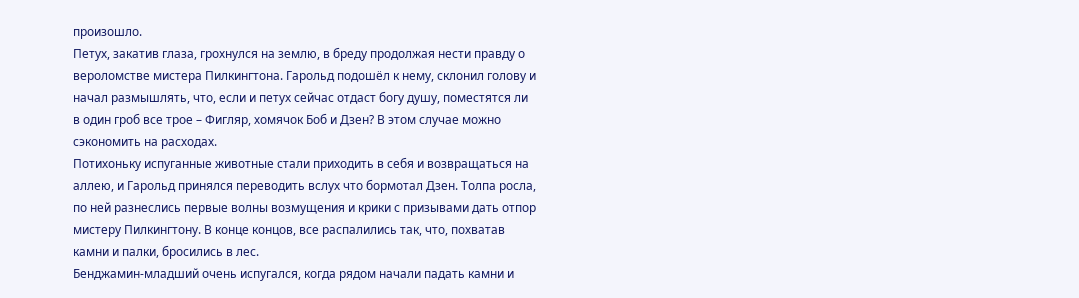произошло.
Петух, закатив глаза, грохнулся на землю, в бреду продолжая нести правду о вероломстве мистера Пилкингтона. Гарольд подошёл к нему, склонил голову и начал размышлять, что, если и петух сейчас отдаст богу душу, поместятся ли в один гроб все трое – Фигляр, хомячок Боб и Дзен? В этом случае можно сэкономить на расходах.
Потихоньку испуганные животные стали приходить в себя и возвращаться на аллею, и Гарольд принялся переводить вслух что бормотал Дзен. Толпа росла, по ней разнеслись первые волны возмущения и крики с призывами дать отпор мистеру Пилкингтону. В конце концов, все распалились так, что, похватав камни и палки, бросились в лес.
Бенджамин-младший очень испугался, когда рядом начали падать камни и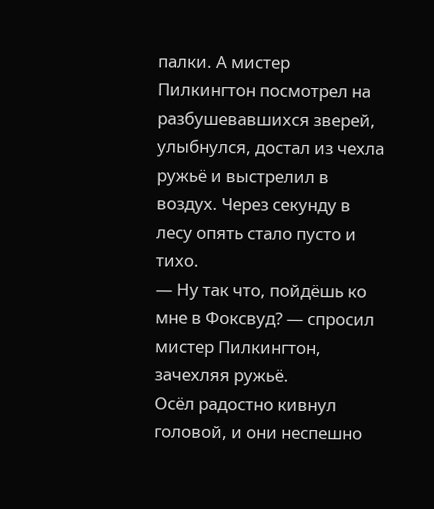палки. А мистер Пилкингтон посмотрел на разбушевавшихся зверей, улыбнулся, достал из чехла ружьё и выстрелил в воздух. Через секунду в лесу опять стало пусто и тихо.
— Ну так что, пойдёшь ко мне в Фоксвуд? — спросил мистер Пилкингтон, зачехляя ружьё.
Осёл радостно кивнул головой, и они неспешно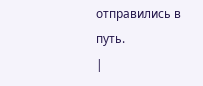отправились в путь.
|